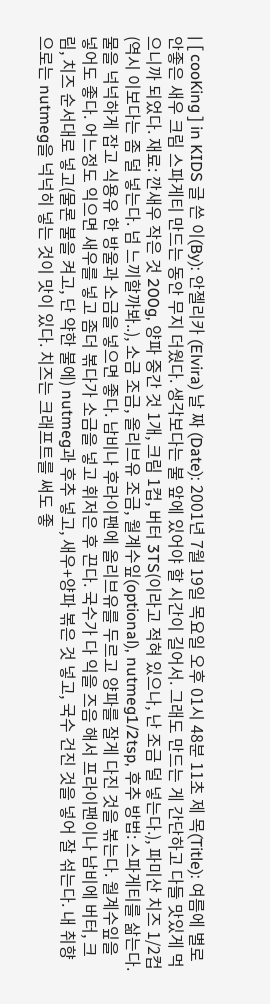| [ cooKing ] in KIDS 글 쓴 이(By): 안젤리카 (Elvira) 날 짜 (Date): 2001년 7월 19일 목요일 오후 01시 48분 11초 제 목(Title): 여름에 별로 안좋은 새우 크림 스파게티 만드는 동안 무지 더웠다. 생각보다는 불 앞에 있어야 할 시간이 길어서. 그래도 만드는 게 간단하고 다들 맛있게 먹으니까 되었다. 재료: 깐새우 작은 것 200g, 양파 중간 것 1개, 크림 1컵, 버터 3TS(이라고 적혀 있으나, 난 조금 덜 넣는다.), 파미산 치즈 1/2컵(역시 이보다는 좀 덜 넣는다. 넘 느끼할까봐..), 소금 조금, 올리브유 조금, 월계수잎(optional), nutmeg1/2tsp, 후추 방법: 스파게티를 삶는다. 물을 넉넉하게 잡고 식용유 한 방울과 소금을 넣으면 좋다. 남비나 후라이팬에 올리브유를 두르고 양파를 잘게 다진 것을 볶는다. 월계수잎을 넣어도 좋다. 어느정도 익으면 새우를 넣고 좀더 볶다가 소금을 넣고 휘저은 후 끈다. 국수가 다 익을 즈음 해서 프라이팬이나 남비에 버터, 크림, 치즈 순서대로 넣고(물론 불을 켜고, 단 약한 불에) nutmeg과 후추 넣고, 새우+양파 볶은 것 넣고, 국수 건진 것을 넣어 잘 섞는다. 내 취향으로는 nutmeg을 넉넉히 넣는 것이 맛이 있다. 치즈는 크래프트를 써도 좋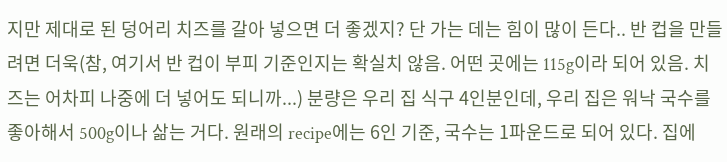지만 제대로 된 덩어리 치즈를 갈아 넣으면 더 좋겠지? 단 가는 데는 힘이 많이 든다.. 반 컵을 만들려면 더욱(참, 여기서 반 컵이 부피 기준인지는 확실치 않음. 어떤 곳에는 115g이라 되어 있음. 치즈는 어차피 나중에 더 넣어도 되니까...) 분량은 우리 집 식구 4인분인데, 우리 집은 워낙 국수를 좋아해서 500g이나 삶는 거다. 원래의 recipe에는 6인 기준, 국수는 1파운드로 되어 있다. 집에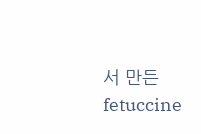서 만든 fetuccine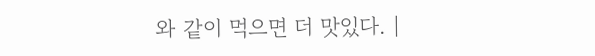와 같이 먹으면 더 맛있다. |